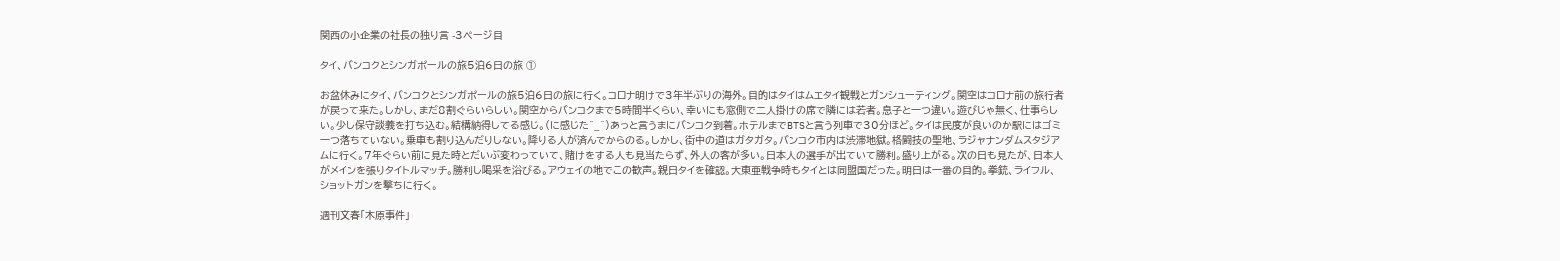関西の小企業の社長の独り言 -3ページ目

タイ、バンコクとシンガポールの旅5泊6日の旅 ①

お盆休みにタイ、バンコクとシンガポールの旅5泊6日の旅に行く。コロナ明けで3年半ぶりの海外。目的はタイはムエタイ観戦とガンシューティング。関空はコロナ前の旅行者が戻って来た。しかし、まだ8割ぐらいらしい。関空からバンコクまで5時間半くらい、幸いにも窓側で二人掛けの席で隣には若者。息子と一つ違い。遊びじゃ無く、仕事らしい。少し保守談義を打ち込む。結構納得してる感じ。(に感じた^_^)あっと言うまにバンコク到着。ホテルまでBTSと言う列車で30分ほど。タイは民度が良いのか駅にはゴミ一つ落ちていない。乗車も割り込んだりしない。降りる人が済んでからのる。しかし、街中の道はガタガタ。バンコク市内は渋滞地獄。格闘技の聖地、ラジャナンダムスタジアムに行く。7年ぐらい前に見た時とだいぶ変わっていて、賭けをする人も見当たらず、外人の客が多い。日本人の選手が出ていて勝利。盛り上がる。次の日も見たが、日本人がメインを張りタイトルマッチ。勝利し喝采を浴びる。アウェイの地でこの歓声。親日タイを確認。大東亜戦争時もタイとは同盟国だった。明日は一番の目的。拳銃、ライフル、ショットガンを撃ちに行く。

週刊文春「木原事件」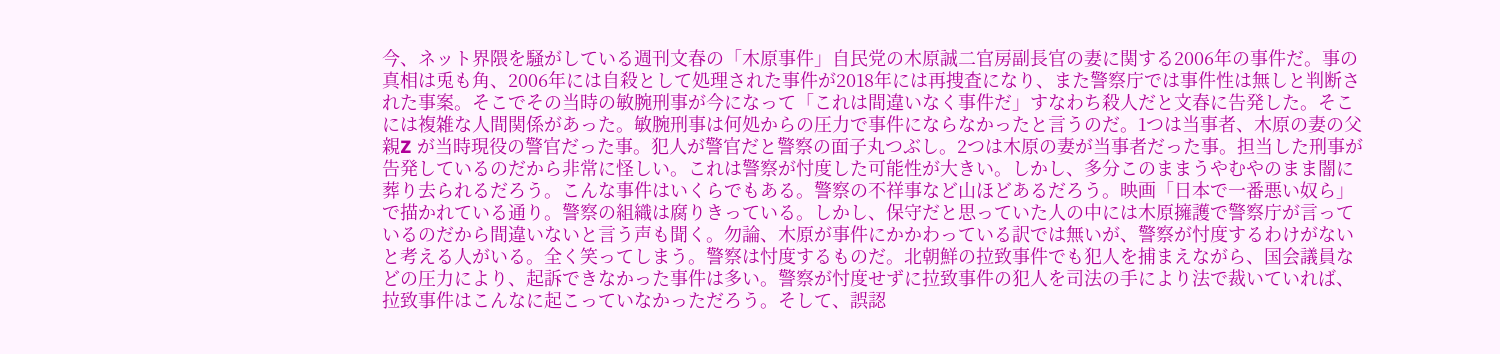今、ネット界隈を騒がしている週刊文春の「木原事件」自民党の木原誠二官房副長官の妻に関する2006年の事件だ。事の真相は兎も角、2006年には自殺として処理された事件が2018年には再捜査になり、また警察庁では事件性は無しと判断された事案。そこでその当時の敏腕刑事が今になって「これは間違いなく事件だ」すなわち殺人だと文春に告発した。そこには複雑な人間関係があった。敏腕刑事は何処からの圧力で事件にならなかったと言うのだ。1つは当事者、木原の妻の父親Z が当時現役の警官だった事。犯人が警官だと警察の面子丸つぶし。2つは木原の妻が当事者だった事。担当した刑事が告発しているのだから非常に怪しい。これは警察が忖度した可能性が大きい。しかし、多分このままうやむやのまま闇に葬り去られるだろう。こんな事件はいくらでもある。警察の不祥事など山ほどあるだろう。映画「日本で一番悪い奴ら」で描かれている通り。警察の組織は腐りきっている。しかし、保守だと思っていた人の中には木原擁護で警察庁が言っているのだから間違いないと言う声も聞く。勿論、木原が事件にかかわっている訳では無いが、警察が忖度するわけがないと考える人がいる。全く笑ってしまう。警察は忖度するものだ。北朝鮮の拉致事件でも犯人を捕まえながら、国会議員などの圧力により、起訴できなかった事件は多い。警察が忖度せずに拉致事件の犯人を司法の手により法で裁いていれば、拉致事件はこんなに起こっていなかっただろう。そして、誤認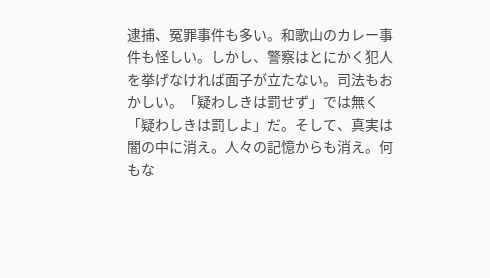逮捕、冤罪事件も多い。和歌山のカレー事件も怪しい。しかし、警察はとにかく犯人を挙げなければ面子が立たない。司法もおかしい。「疑わしきは罰せず」では無く「疑わしきは罰しよ」だ。そして、真実は闇の中に消え。人々の記憶からも消え。何もな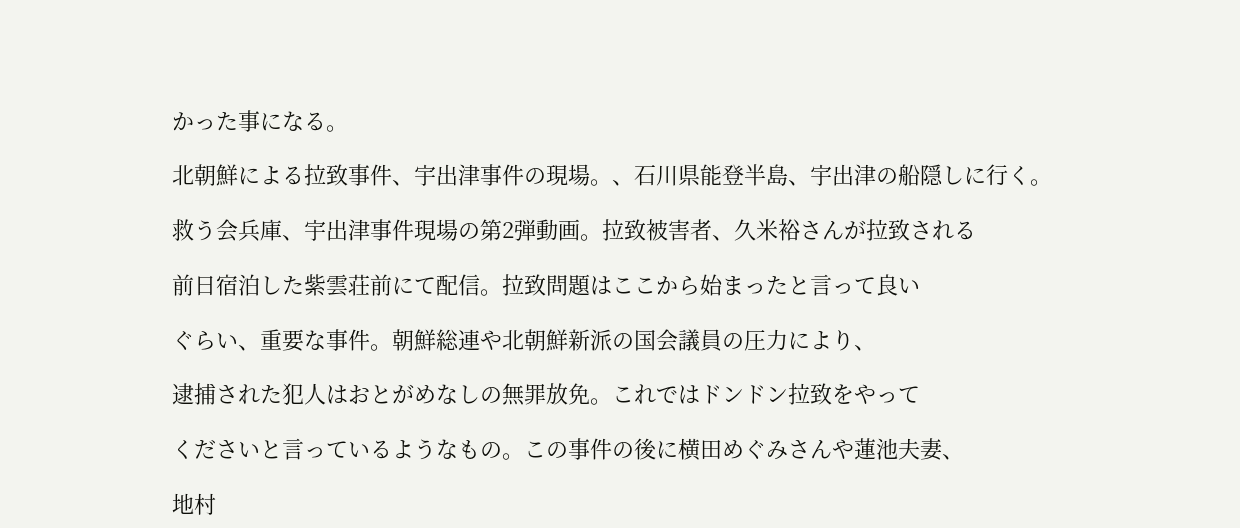かった事になる。

北朝鮮による拉致事件、宇出津事件の現場。、石川県能登半島、宇出津の船隠しに行く。

救う会兵庫、宇出津事件現場の第2弾動画。拉致被害者、久米裕さんが拉致される

前日宿泊した紫雲荘前にて配信。拉致問題はここから始まったと言って良い

ぐらい、重要な事件。朝鮮総連や北朝鮮新派の国会議員の圧力により、

逮捕された犯人はおとがめなしの無罪放免。これではドンドン拉致をやって

くださいと言っているようなもの。この事件の後に横田めぐみさんや蓮池夫妻、

地村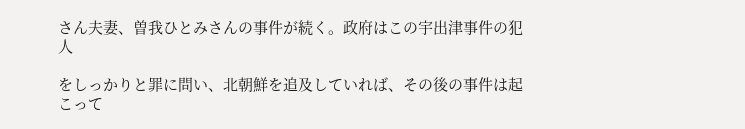さん夫妻、曽我ひとみさんの事件が続く。政府はこの宇出津事件の犯人

をしっかりと罪に問い、北朝鮮を追及していれば、その後の事件は起こって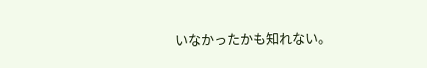いなかったかも知れない。